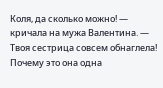Коля, да сколько можно! — кричала на мужа Валентина. — Твоя сестрица совсем обнаглела! Почему это она одна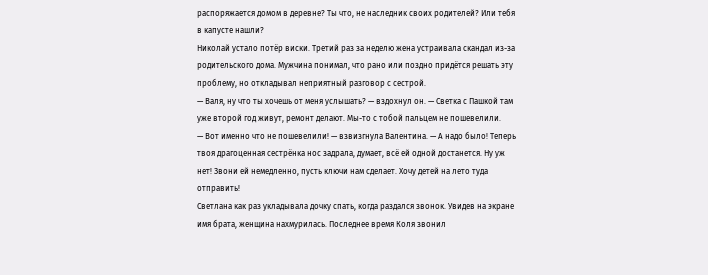распоряжается домом в деревне? Ты что, не наследник своих родителей? Или тебя в капусте нашли?
Николай устало потёр виски. Третий раз за неделю жена устраивала скандал из-за родительского дома. Мужчина понимал, что рано или поздно придётся решать эту проблему, но откладывал неприятный разговор с сестрой.
— Валя, ну что ты хочешь от меня услышать? — вздохнул он. — Светка с Пашкой там уже второй год живут, ремонт делают. Мы-то с тобой пальцем не пошевелили.
— Вот именно что не пошевелили! — взвизгнула Валентина. — А надо было! Теперь твоя драгоценная сестрёнка нос задрала, думает, всё ей одной достанется. Ну уж нет! Звони ей немедленно, пусть ключи нам сделает. Хочу детей на лето туда отправить!
Светлана как раз укладывала дочку спать, когда раздался звонок. Увидев на экране имя брата, женщина нахмурилась. Последнее время Коля звонил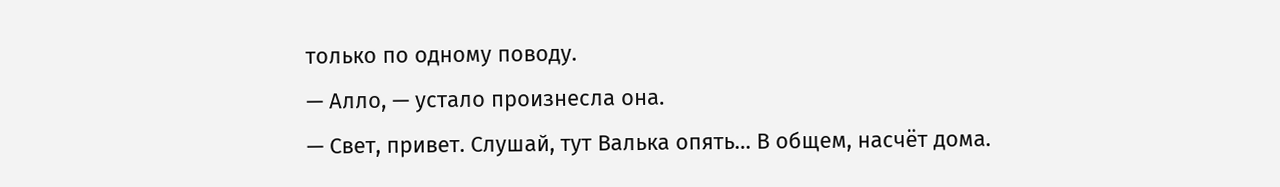только по одному поводу.
— Алло, — устало произнесла она.
— Свет, привет. Слушай, тут Валька опять… В общем, насчёт дома.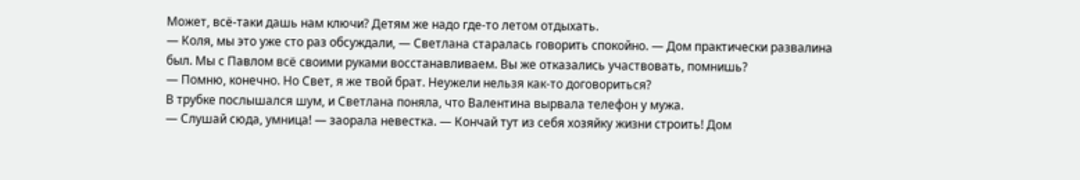Может, всё-таки дашь нам ключи? Детям же надо где-то летом отдыхать.
— Коля, мы это уже сто раз обсуждали, — Светлана старалась говорить спокойно. — Дом практически развалина был. Мы с Павлом всё своими руками восстанавливаем. Вы же отказались участвовать, помнишь?
— Помню, конечно. Но Свет, я же твой брат. Неужели нельзя как-то договориться?
В трубке послышался шум, и Светлана поняла, что Валентина вырвала телефон у мужа.
— Слушай сюда, умница! — заорала невестка. — Кончай тут из себя хозяйку жизни строить! Дом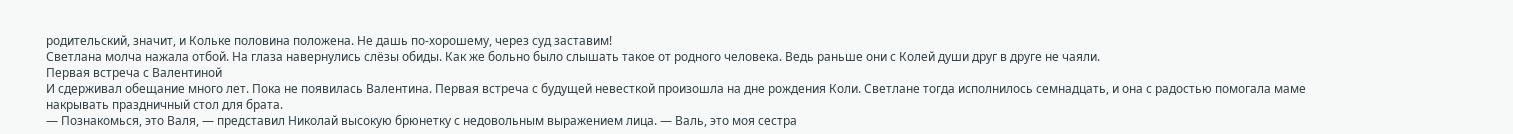родительский, значит, и Кольке половина положена. Не дашь по-хорошему, через суд заставим!
Светлана молча нажала отбой. На глаза навернулись слёзы обиды. Как же больно было слышать такое от родного человека. Ведь раньше они с Колей души друг в друге не чаяли.
Первая встреча с Валентиной
И сдерживал обещание много лет. Пока не появилась Валентина. Первая встреча с будущей невесткой произошла на дне рождения Коли. Светлане тогда исполнилось семнадцать, и она с радостью помогала маме накрывать праздничный стол для брата.
— Познакомься, это Валя, — представил Николай высокую брюнетку с недовольным выражением лица. — Валь, это моя сестра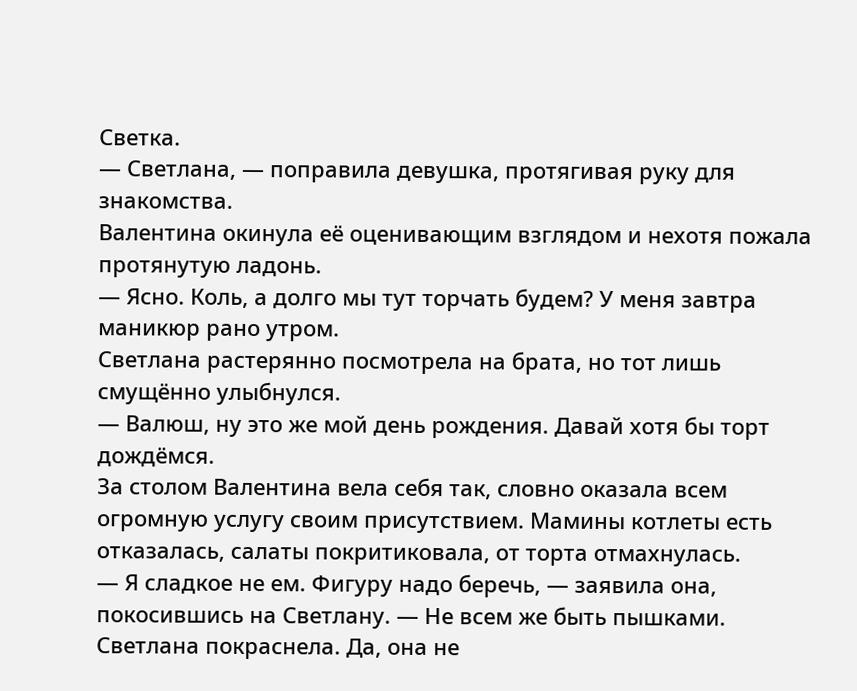Светка.
— Светлана, — поправила девушка, протягивая руку для знакомства.
Валентина окинула её оценивающим взглядом и нехотя пожала протянутую ладонь.
— Ясно. Коль, а долго мы тут торчать будем? У меня завтра маникюр рано утром.
Светлана растерянно посмотрела на брата, но тот лишь смущённо улыбнулся.
— Валюш, ну это же мой день рождения. Давай хотя бы торт дождёмся.
За столом Валентина вела себя так, словно оказала всем огромную услугу своим присутствием. Мамины котлеты есть отказалась, салаты покритиковала, от торта отмахнулась.
— Я сладкое не ем. Фигуру надо беречь, — заявила она, покосившись на Светлану. — Не всем же быть пышками.
Светлана покраснела. Да, она не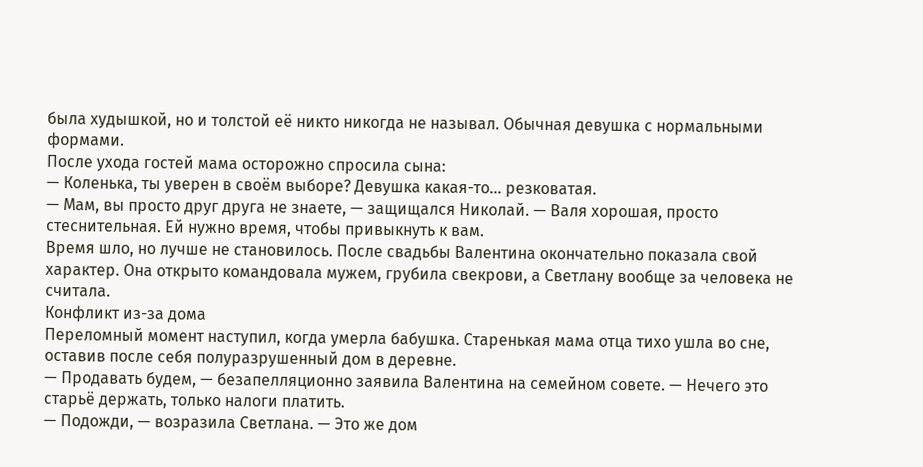была худышкой, но и толстой её никто никогда не называл. Обычная девушка с нормальными формами.
После ухода гостей мама осторожно спросила сына:
— Коленька, ты уверен в своём выборе? Девушка какая-то… резковатая.
— Мам, вы просто друг друга не знаете, — защищался Николай. — Валя хорошая, просто стеснительная. Ей нужно время, чтобы привыкнуть к вам.
Время шло, но лучше не становилось. После свадьбы Валентина окончательно показала свой характер. Она открыто командовала мужем, грубила свекрови, а Светлану вообще за человека не считала.
Конфликт из-за дома
Переломный момент наступил, когда умерла бабушка. Старенькая мама отца тихо ушла во сне, оставив после себя полуразрушенный дом в деревне.
— Продавать будем, — безапелляционно заявила Валентина на семейном совете. — Нечего это старьё держать, только налоги платить.
— Подожди, — возразила Светлана. — Это же дом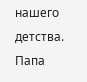нашего детства. Папа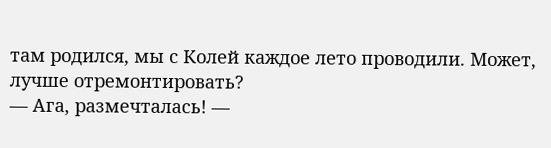там родился, мы с Колей каждое лето проводили. Может, лучше отремонтировать?
— Ага, размечталась! —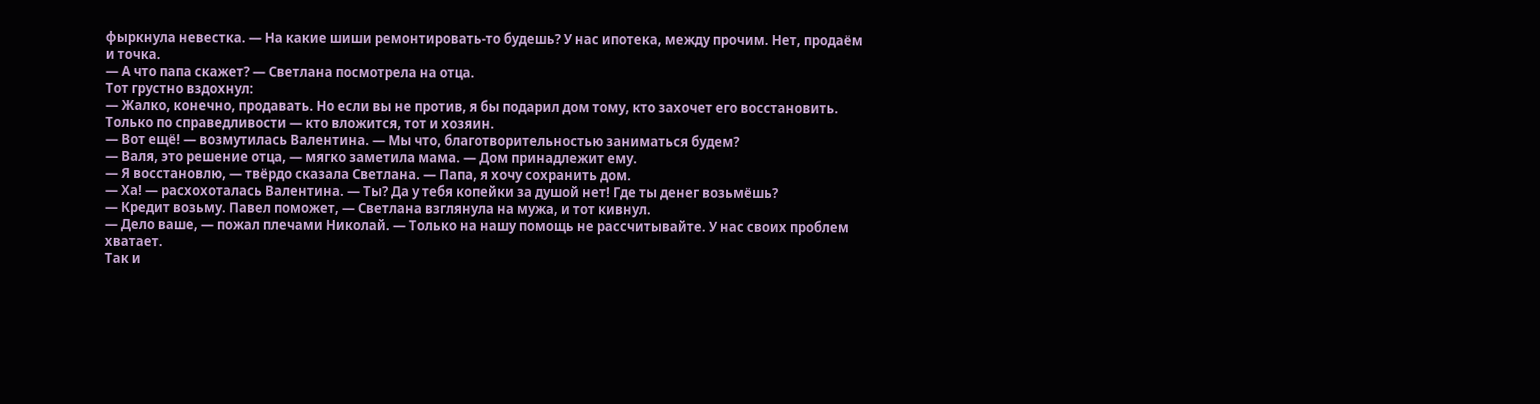фыркнула невестка. — На какие шиши ремонтировать-то будешь? У нас ипотека, между прочим. Нет, продаём и точка.
— А что папа скажет? — Светлана посмотрела на отца.
Тот грустно вздохнул:
— Жалко, конечно, продавать. Но если вы не против, я бы подарил дом тому, кто захочет его восстановить. Только по справедливости — кто вложится, тот и хозяин.
— Вот ещё! — возмутилась Валентина. — Мы что, благотворительностью заниматься будем?
— Валя, это решение отца, — мягко заметила мама. — Дом принадлежит ему.
— Я восстановлю, — твёрдо сказала Светлана. — Папа, я хочу сохранить дом.
— Ха! — расхохоталась Валентина. — Ты? Да у тебя копейки за душой нет! Где ты денег возьмёшь?
— Кредит возьму. Павел поможет, — Светлана взглянула на мужа, и тот кивнул.
— Дело ваше, — пожал плечами Николай. — Только на нашу помощь не рассчитывайте. У нас своих проблем хватает.
Так и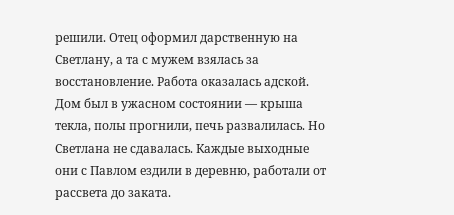решили. Отец оформил дарственную на Светлану, а та с мужем взялась за восстановление. Работа оказалась адской. Дом был в ужасном состоянии — крыша текла, полы прогнили, печь развалилась. Но Светлана не сдавалась. Каждые выходные они с Павлом ездили в деревню, работали от рассвета до заката.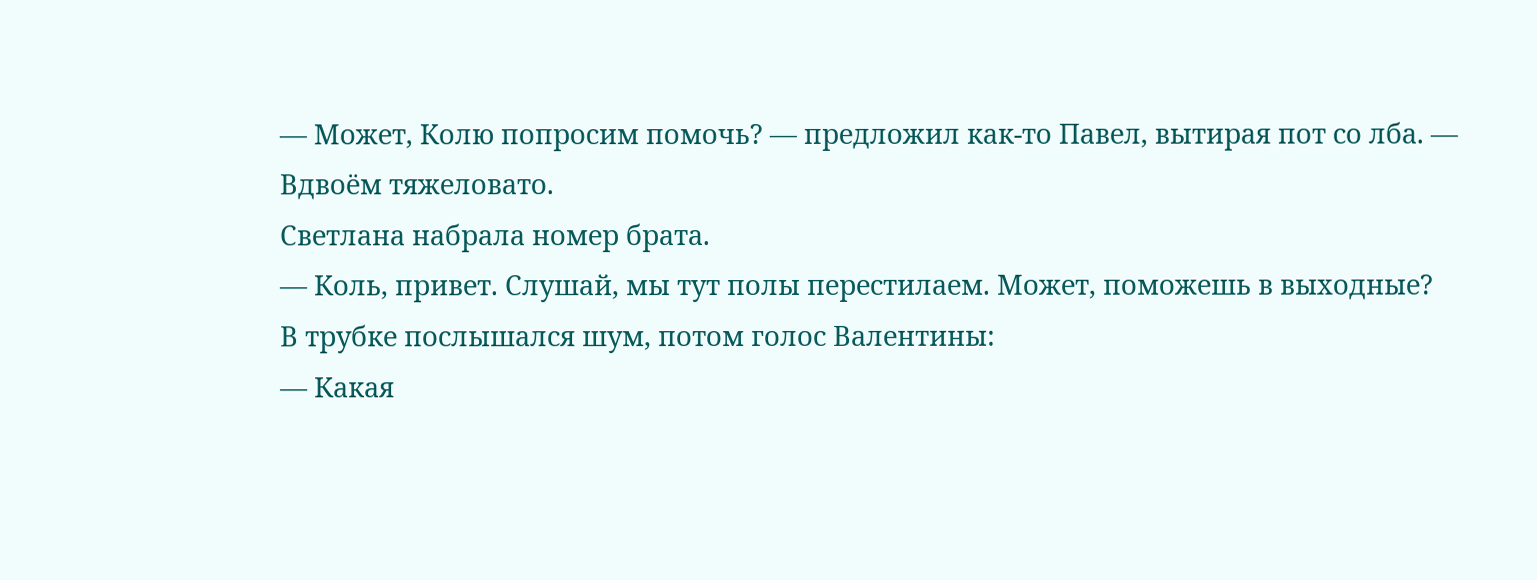— Может, Колю попросим помочь? — предложил как-то Павел, вытирая пот со лба. — Вдвоём тяжеловато.
Светлана набрала номер брата.
— Коль, привет. Слушай, мы тут полы перестилаем. Может, поможешь в выходные?
В трубке послышался шум, потом голос Валентины:
— Какая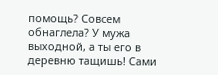помощь? Совсем обнаглела? У мужа выходной, а ты его в деревню тащишь! Сами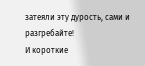затеяли эту дурость, сами и разгребайте!
И короткие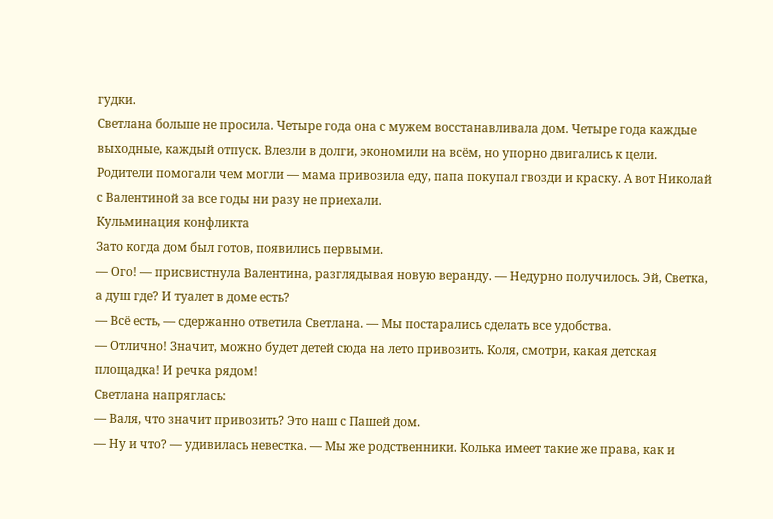гудки.
Светлана больше не просила. Четыре года она с мужем восстанавливала дом. Четыре года каждые выходные, каждый отпуск. Влезли в долги, экономили на всём, но упорно двигались к цели.
Родители помогали чем могли — мама привозила еду, папа покупал гвозди и краску. А вот Николай с Валентиной за все годы ни разу не приехали.
Кульминация конфликта
Зато когда дом был готов, появились первыми.
— Ого! — присвистнула Валентина, разглядывая новую веранду. — Недурно получилось. Эй, Светка, а душ где? И туалет в доме есть?
— Всё есть, — сдержанно ответила Светлана. — Мы постарались сделать все удобства.
— Отлично! Значит, можно будет детей сюда на лето привозить. Коля, смотри, какая детская площадка! И речка рядом!
Светлана напряглась:
— Валя, что значит привозить? Это наш с Пашей дом.
— Ну и что? — удивилась невестка. — Мы же родственники. Колька имеет такие же права, как и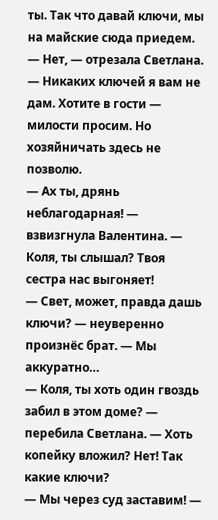ты. Так что давай ключи, мы на майские сюда приедем.
— Нет, — отрезала Светлана. — Никаких ключей я вам не дам. Хотите в гости — милости просим. Но хозяйничать здесь не позволю.
— Ах ты, дрянь неблагодарная! — взвизгнула Валентина. — Коля, ты слышал? Твоя сестра нас выгоняет!
— Свет, может, правда дашь ключи? — неуверенно произнёс брат. — Мы аккуратно…
— Коля, ты хоть один гвоздь забил в этом доме? — перебила Светлана. — Хоть копейку вложил? Нет! Так какие ключи?
— Мы через суд заставим! —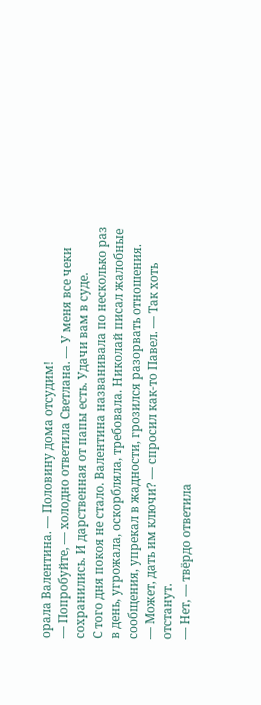орала Валентина. — Половину дома отсудим!
— Попробуйте, — холодно ответила Светлана. — У меня все чеки сохранились. И дарственная от папы есть. Удачи вам в суде.
С того дня покоя не стало. Валентина названивала по несколько раз в день, угрожала, оскорбляла, требовала. Николай писал жалобные сообщения, упрекал в жадности, грозился разорвать отношения.
— Может, дать им ключи? — спросил как-то Павел. — Так хоть отстанут.
— Нет, — твёрдо ответила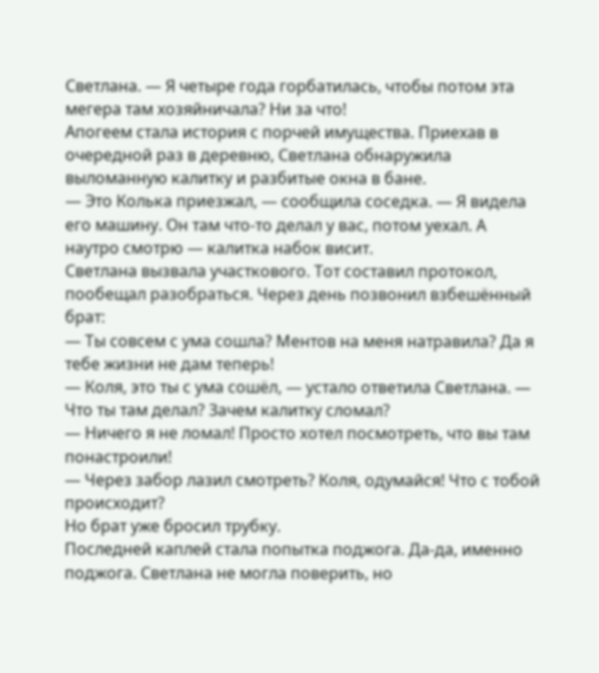Светлана. — Я четыре года горбатилась, чтобы потом эта мегера там хозяйничала? Ни за что!
Апогеем стала история с порчей имущества. Приехав в очередной раз в деревню, Светлана обнаружила выломанную калитку и разбитые окна в бане.
— Это Колька приезжал, — сообщила соседка. — Я видела его машину. Он там что-то делал у вас, потом уехал. А наутро смотрю — калитка набок висит.
Светлана вызвала участкового. Тот составил протокол, пообещал разобраться. Через день позвонил взбешённый брат:
— Ты совсем с ума сошла? Ментов на меня натравила? Да я тебе жизни не дам теперь!
— Коля, это ты с ума сошёл, — устало ответила Светлана. — Что ты там делал? Зачем калитку сломал?
— Ничего я не ломал! Просто хотел посмотреть, что вы там понастроили!
— Через забор лазил смотреть? Коля, одумайся! Что с тобой происходит?
Но брат уже бросил трубку.
Последней каплей стала попытка поджога. Да-да, именно поджога. Светлана не могла поверить, но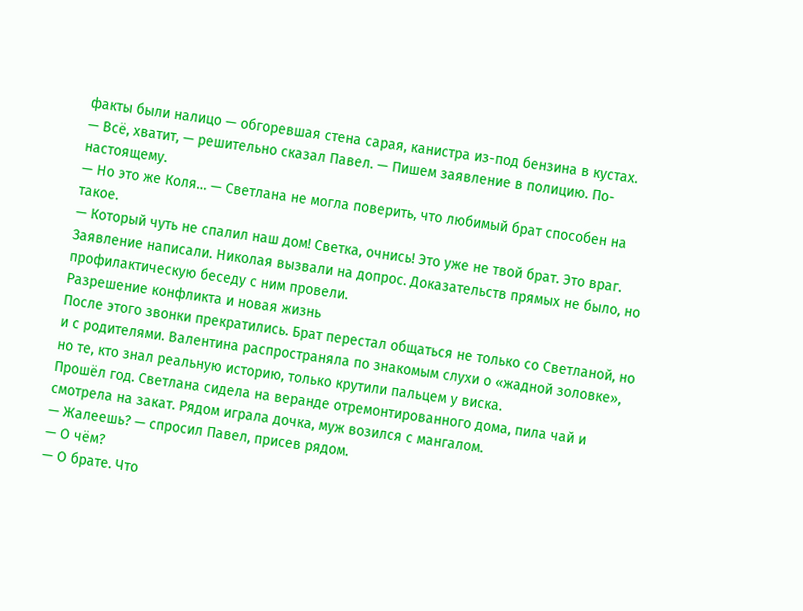факты были налицо — обгоревшая стена сарая, канистра из-под бензина в кустах.
— Всё, хватит, — решительно сказал Павел. — Пишем заявление в полицию. По-настоящему.
— Но это же Коля… — Светлана не могла поверить, что любимый брат способен на такое.
— Который чуть не спалил наш дом! Светка, очнись! Это уже не твой брат. Это враг.
Заявление написали. Николая вызвали на допрос. Доказательств прямых не было, но профилактическую беседу с ним провели.
Разрешение конфликта и новая жизнь
После этого звонки прекратились. Брат перестал общаться не только со Светланой, но и с родителями. Валентина распространяла по знакомым слухи о «жадной золовке», но те, кто знал реальную историю, только крутили пальцем у виска.
Прошёл год. Светлана сидела на веранде отремонтированного дома, пила чай и смотрела на закат. Рядом играла дочка, муж возился с мангалом.
— Жалеешь? — спросил Павел, присев рядом.
— О чём?
— О брате. Что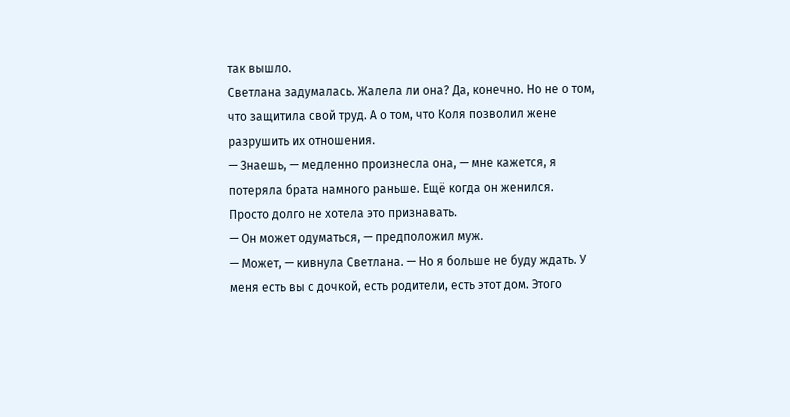так вышло.
Светлана задумалась. Жалела ли она? Да, конечно. Но не о том, что защитила свой труд. А о том, что Коля позволил жене разрушить их отношения.
— Знаешь, — медленно произнесла она, — мне кажется, я потеряла брата намного раньше. Ещё когда он женился. Просто долго не хотела это признавать.
— Он может одуматься, — предположил муж.
— Может, — кивнула Светлана. — Но я больше не буду ждать. У меня есть вы с дочкой, есть родители, есть этот дом. Этого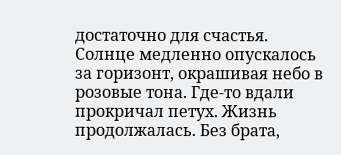достаточно для счастья.
Солнце медленно опускалось за горизонт, окрашивая небо в розовые тона. Где-то вдали прокричал петух. Жизнь продолжалась. Без брата,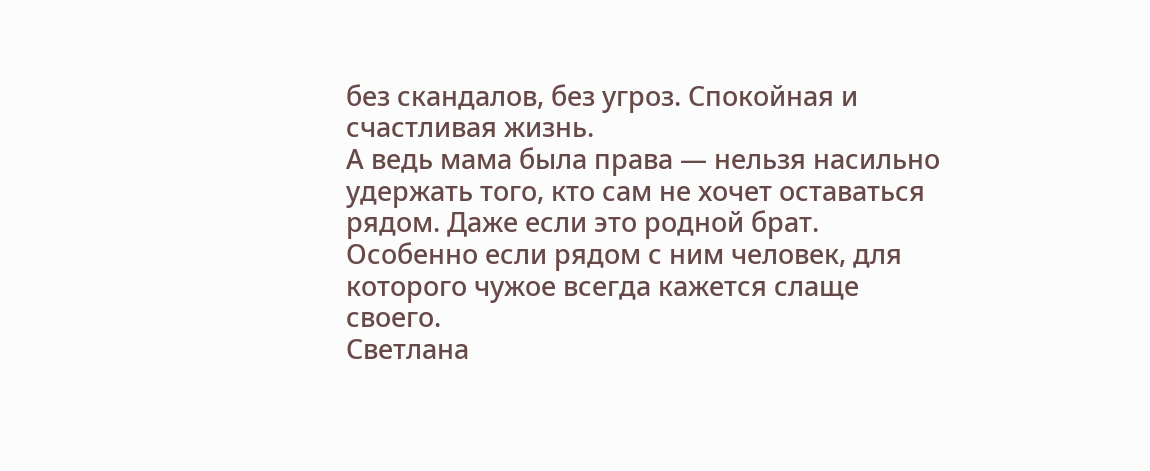без скандалов, без угроз. Спокойная и счастливая жизнь.
А ведь мама была права — нельзя насильно удержать того, кто сам не хочет оставаться рядом. Даже если это родной брат. Особенно если рядом с ним человек, для которого чужое всегда кажется слаще своего.
Светлана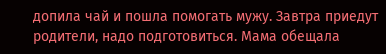допила чай и пошла помогать мужу. Завтра приедут родители, надо подготовиться. Мама обещала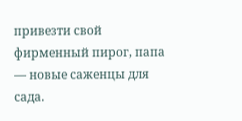привезти свой фирменный пирог, папа — новые саженцы для сада.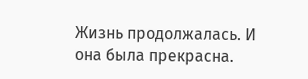Жизнь продолжалась. И она была прекрасна.